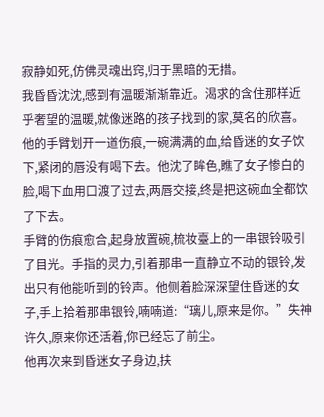寂静如死,仿佛灵魂出窍,归于黑暗的无措。
我昏昏沈沈,感到有温暖渐渐靠近。渴求的含住那样近乎奢望的温暖,就像迷路的孩子找到的家,莫名的欣喜。
他的手臂划开一道伤痕,一碗满满的血,给昏迷的女子饮下,紧闭的唇没有喝下去。他沈了眸色,瞧了女子惨白的脸,喝下血用口渡了过去,两唇交接,终是把这碗血全都饮了下去。
手臂的伤痕愈合,起身放置碗,梳妆臺上的一串银铃吸引了目光。手指的灵力,引着那串一直静立不动的银铃,发出只有他能听到的铃声。他侧着脸深深望住昏迷的女子,手上拾着那串银铃,喃喃道:“璃儿,原来是你。”失神许久,原来你还活着,你已经忘了前尘。
他再次来到昏迷女子身边,扶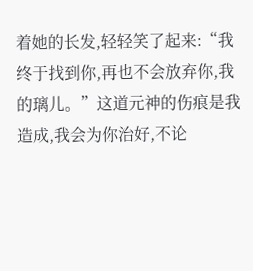着她的长发,轻轻笑了起来:“我终于找到你,再也不会放弃你,我的璃儿。”这道元神的伤痕是我造成,我会为你治好,不论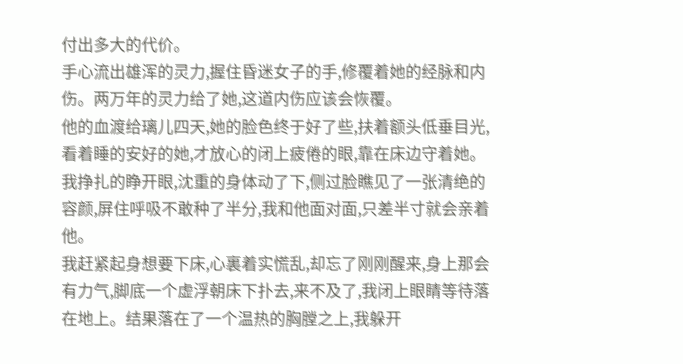付出多大的代价。
手心流出雄浑的灵力,握住昏迷女子的手,修覆着她的经脉和内伤。两万年的灵力给了她,这道内伤应该会恢覆。
他的血渡给璃儿四天,她的脸色终于好了些,扶着额头低垂目光,看着睡的安好的她,才放心的闭上疲倦的眼,靠在床边守着她。
我挣扎的睁开眼,沈重的身体动了下,侧过脸瞧见了一张清绝的容颜,屏住呼吸不敢种了半分,我和他面对面,只差半寸就会亲着他。
我赶紧起身想要下床,心裏着实慌乱,却忘了刚刚醒来,身上那会有力气,脚底一个虚浮朝床下扑去,来不及了,我闭上眼睛等待落在地上。结果落在了一个温热的胸膛之上,我躲开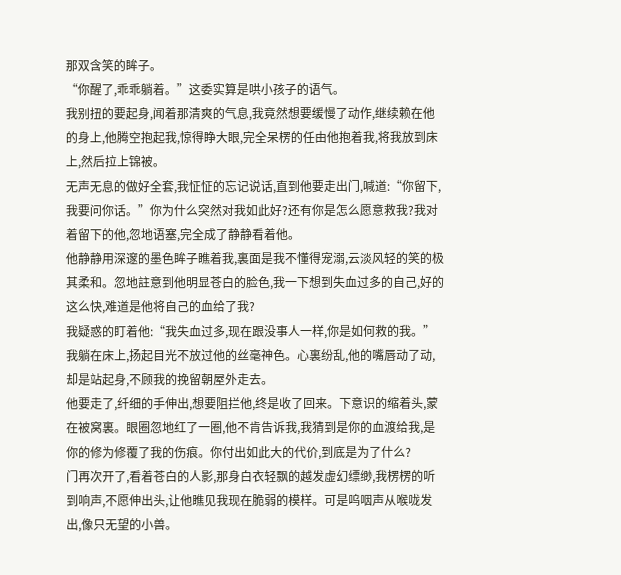那双含笑的眸子。
“你醒了,乖乖躺着。”这委实算是哄小孩子的语气。
我别扭的要起身,闻着那清爽的气息,我竟然想要缓慢了动作,继续赖在他的身上,他腾空抱起我,惊得睁大眼,完全呆楞的任由他抱着我,将我放到床上,然后拉上锦被。
无声无息的做好全套,我怔怔的忘记说话,直到他要走出门,喊道:“你留下,我要问你话。”你为什么突然对我如此好?还有你是怎么愿意救我?我对着留下的他,忽地语塞,完全成了静静看着他。
他静静用深邃的墨色眸子瞧着我,裏面是我不懂得宠溺,云淡风轻的笑的极其柔和。忽地註意到他明显苍白的脸色,我一下想到失血过多的自己,好的这么快,难道是他将自己的血给了我?
我疑惑的盯着他:“我失血过多,现在跟没事人一样,你是如何救的我。”我躺在床上,扬起目光不放过他的丝毫神色。心裏纷乱,他的嘴唇动了动,却是站起身,不顾我的挽留朝屋外走去。
他要走了,纤细的手伸出,想要阻拦他,终是收了回来。下意识的缩着头,蒙在被窝裏。眼圈忽地红了一圈,他不肯告诉我,我猜到是你的血渡给我,是你的修为修覆了我的伤痕。你付出如此大的代价,到底是为了什么?
门再次开了,看着苍白的人影,那身白衣轻飘的越发虚幻缥缈,我楞楞的听到响声,不愿伸出头,让他瞧见我现在脆弱的模样。可是呜咽声从喉咙发出,像只无望的小兽。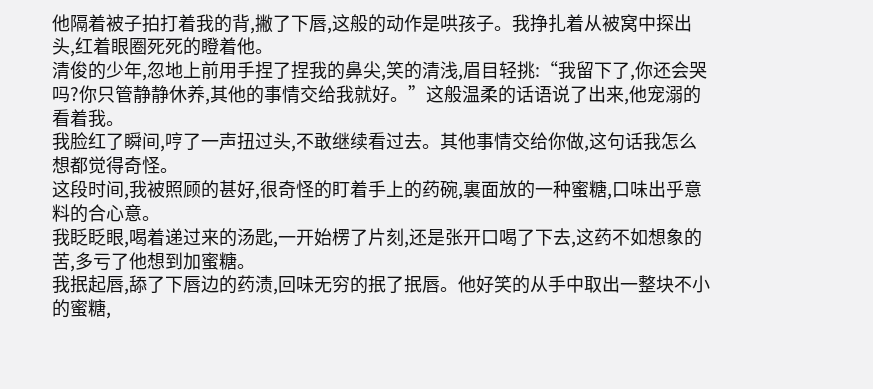他隔着被子拍打着我的背,撇了下唇,这般的动作是哄孩子。我挣扎着从被窝中探出头,红着眼圈死死的瞪着他。
清俊的少年,忽地上前用手捏了捏我的鼻尖,笑的清浅,眉目轻挑:“我留下了,你还会哭吗?你只管静静休养,其他的事情交给我就好。”这般温柔的话语说了出来,他宠溺的看着我。
我脸红了瞬间,哼了一声扭过头,不敢继续看过去。其他事情交给你做,这句话我怎么想都觉得奇怪。
这段时间,我被照顾的甚好,很奇怪的盯着手上的药碗,裏面放的一种蜜糖,口味出乎意料的合心意。
我眨眨眼,喝着递过来的汤匙,一开始楞了片刻,还是张开口喝了下去,这药不如想象的苦,多亏了他想到加蜜糖。
我抿起唇,舔了下唇边的药渍,回味无穷的抿了抿唇。他好笑的从手中取出一整块不小的蜜糖,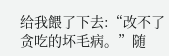给我餵了下去:“改不了贪吃的坏毛病。”随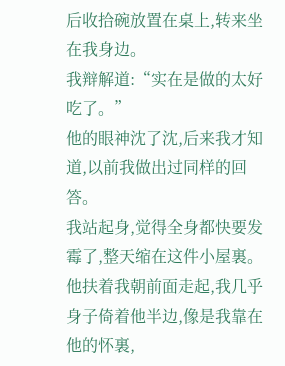后收拾碗放置在桌上,转来坐在我身边。
我辩解道:“实在是做的太好吃了。”
他的眼神沈了沈,后来我才知道,以前我做出过同样的回答。
我站起身,觉得全身都快要发霉了,整天缩在这件小屋裏。他扶着我朝前面走起,我几乎身子倚着他半边,像是我靠在他的怀裏,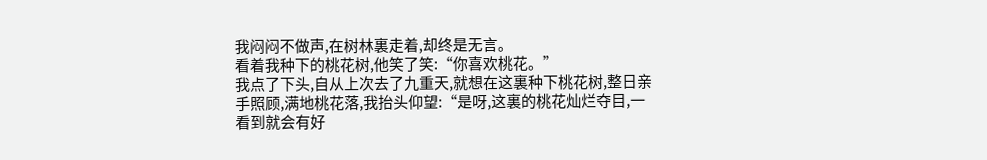我闷闷不做声,在树林裏走着,却终是无言。
看着我种下的桃花树,他笑了笑:“你喜欢桃花。”
我点了下头,自从上次去了九重天,就想在这裏种下桃花树,整日亲手照顾,满地桃花落,我抬头仰望:“是呀,这裏的桃花灿烂夺目,一看到就会有好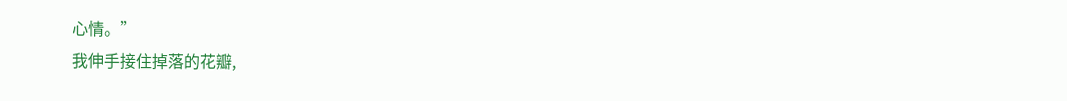心情。”
我伸手接住掉落的花瓣,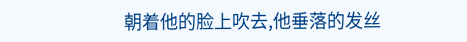朝着他的脸上吹去,他垂落的发丝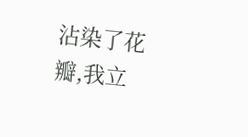沾染了花瓣,我立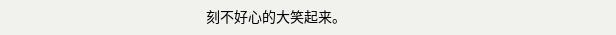刻不好心的大笑起来。